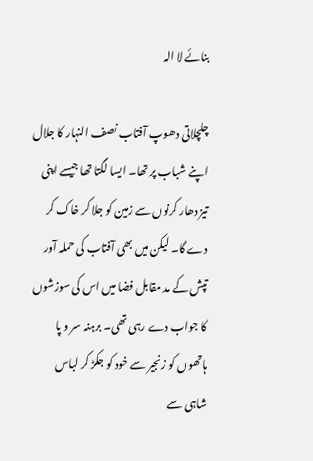بنائے لا الہ

چلچلاتی دھوپ آفتاب نصف النہار کا جلال اپنے شباب پر تھا۔ ایسا لگتا تھا جیسے اپنی تیز دھار کرنوں سے زمین کو جلا کر خاک کر دے گا۔ لیکن میں بھی آفتاب کی حملہ آور تپش کے مد مقابل فضا میں اس کی سوزشوں کا جواب دے رہی تھی۔ برہنہ سر و پا ہاتھوں کو زنجیر سے خود کو جکڑ کر لباس شاہی سے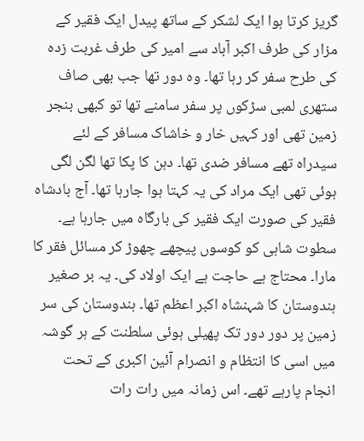گریز کرتا ہوا ایک لشکر کے ساتھ پیدل ایک فقیر کے مزار کی طرف اکبر آباد سے امیر کی طرف غربت زدہ کی طرح سفر کر رہا تھا۔ وہ دور تھا جب بھی صاف ستھری لمبی سڑکوں پر سفر سامنے تھا تو کبھی بنجر زمین تھی اور کہیں خار و خاشاک مسافر کے لئے سيدراہ تھے مسافر ضدی تھا۔ دہن کا پکا تھا لگن لگی ہوئی تھی ایک مراد کی یہ کہتا ہوا جارہا تھا۔ آج بادشاه فقیر کی صورت ایک فقیر کی بارگاہ میں جارہا ہے۔ سطوت شاہی کو کوسوں پیچھے چھوڑ کر مسائل فقر کا مارا۔ محتاج ہے حاجت ہے ایک اولاد کی۔ یہ بر صغیر ہندوستان کا شہنشاہ اکبر اعظم تھا۔ ہندوستان کی سر زمین پر دور دور تک پھیلی ہوئی سلطنت کے ہر گوشہ میں اسی کا انتظام و انصرام آئین اکبری کے تحت انجام پارہے تھے۔ اس زمانہ میں رات رات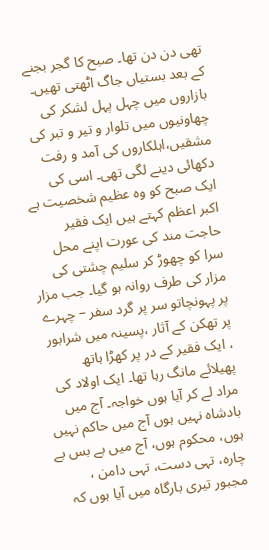تھی دن دن تھا۔ صبح کا گجر بجنے کے بعد بستیاں جاگ اٹھتی تھیں۔ بازاروں میں چہل پہل لشکر کی چھاونیوں میں تلوار و تیر و تبر کی مشقیں،اہلکاروں کی آمد و رفت دکھائی دینے لگی تھی۔ اسی کی ایک صبح کو وہ عظیم شخصیت ہے اکبر اعظم کہتے ہیں ایک فقیر حاجت مند کی عورت اپنے محل سرا کو چھوڑ کر سلیم چشتی کی مزار کی طرف روانہ ہو گیا۔ جب مزار پر پہونچاتو سر پر گرد سفر – چہرے پر تھکن کے آثار ،پسینہ میں شرابور ، ایک فقیر کے در پر کھڑا ہاتھ پھیلائے مانگ رہا تھا۔ ایک اولاد کی مراد لے کر آیا ہوں خواجہ۔ آج میں بادشاہ نہیں ہوں آج میں حاکم نہیں ہوں، محکوم ہوں، آج میں بے بس بے چارہ، تہی دست، تہی دامن ، مجبور تیری بارگاہ میں آیا ہوں کہ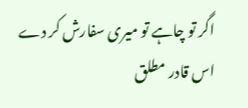اگر تو چاہے تو میری سفارش کر دے اس قادر مطلق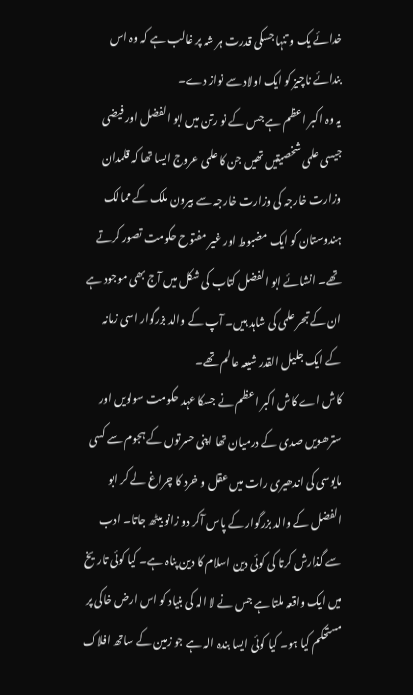خدائے یک و تنہا جسکی قدرت ہر شہ پر غالب ہے کہ وہ اس بندائے ناچیز کو ایک اولاد سے نواز دے۔
یہ وہ اکبر اعظم ہے جس کے نو رتن میں ابو الفضل اور فیضی جیسی علمی شخصیتیں تھیں جن کا علمی عروج ایسا تھا کہ قلمدان وزارت خارجہ کی وزارت خارجہ سے بیرون ملک کے ممالک ہندوستان کو ایک مضبوط اور غیر مفتوح حکومت تصور کرتے تھے۔ انشائے ابو الفضل کتاب کی شکل میں آج بھی موجود ہے ان کے تبحر علمی کی شاہد ہیں۔ آپ کے والد بزرگوار اسی زمانہ کے ایک جلیل القدر شیعہ عالم تھے۔
کاش اے کاش اکبر اعظم نے جسکا عہد حکومت سولویں اور سترھویں صدی کے درمیان تھا اپنی حسرتوں کے ہجوم سے کسی مایوسی کی اندھیری رات میں عقل و خرد کا چراغ لے کر ابو الفضل کے والد بزرگوار کے پاس آکر دو زانو بیٹھ جاتا۔ ادب سے گذارش کرتا کی کوئی دین اسلام کا دین پناہ ہے۔ کیا کوئی تاریخ میں ایک واقعہ ملتا ہے جس نے لا الہ کی بنیاد کو اس ارض خاکی پر مستحکم کیا ہو۔ کیا کوئی ایسا بندہ الہ ہے جو زمین کے ساتھ افلاک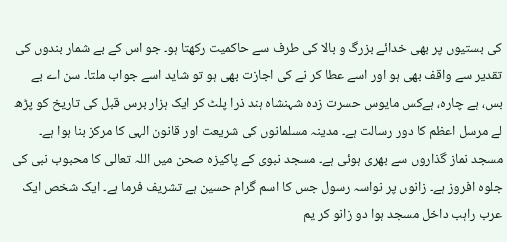کی بستیوں پر بھی خدائے بزرگ و بالا کی طرف سے حاکمیت رکھتا ہو۔ جو اس کے بے شمار بندوں کی تقدیر سے واقف بھی ہو اور اسے عطا کر نے کی اجازت بھی ہو تو شاید اسے جواب ملتا۔ سن اے بے بس، ہے چارہ، ہےکس مایوس حسرت زدہ شہنشاہ ہند ذرا پلٹ کر ایک ہزار برس قبل کی تاریخ کو پڑھ لے مرسل اعظم کا دور رسالت ہے۔ مدینہ مسلمانوں کی شریعت اور قانون الہی کا مرکز بنا ہوا ہے۔ مسجد نماز گذاروں سے بھری ہوئی ہے۔ مسجد نبوی کے پاکیزہ صحن میں اللہ تعالی کا محبوب نبی کی جلوہ افروز ہے۔ زانوں پر نواسہ رسول جس کا اسم گرام حسین ہے تشریف فرما ہے۔ ایک شخص ایک عرب راہب داخل مسجد ہوا دو زانو کر یم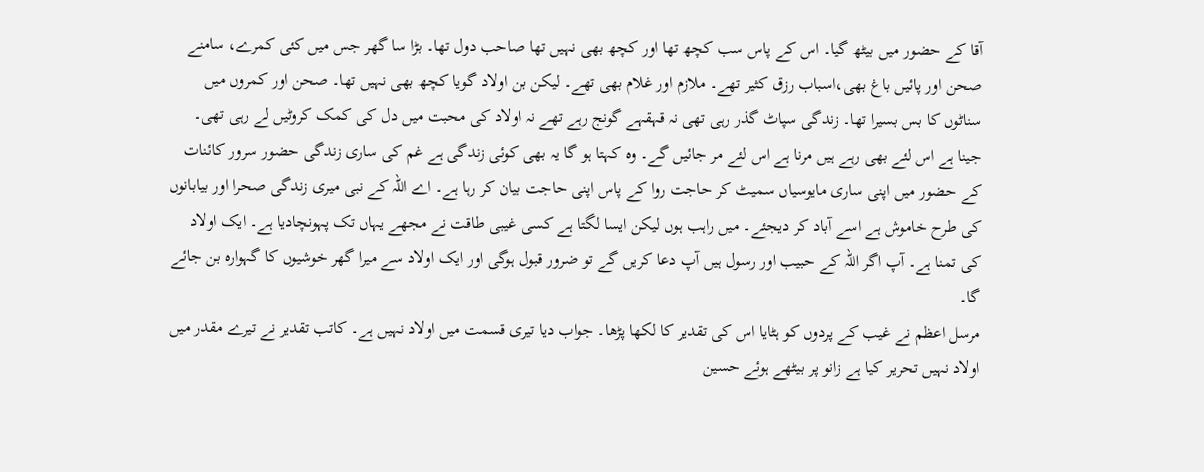آقا کے حضور میں بیٹھ گیا۔ اس کے پاس سب کچھ تھا اور کچھ بھی نہیں تھا صاحب دول تھا۔ بڑا سا گھر جس میں کئی کمرے، سامنے صحن اور پائیں باغ بھی،اسباب رزق کثیر تھے۔ ملازم اور غلام بھی تھے۔ لیکن بن اولاد گویا کچھ بھی نہیں تھا۔ صحن اور کمروں میں سناٹوں کا بس بسیرا تھا۔ زندگی سپاٹ گذر رہی تھی نہ قہقہے گونج رہے تھے نہ اولاد کی محبت میں دل کی کمک کروٹیں لے رہی تھی۔ جینا ہے اس لئے بھی رہے ہیں مرنا ہے اس لئے مر جائیں گے۔ وہ کہتا ہو گا یہ بھی کوئی زندگی ہے غم کی ساری زندگی حضور سرور کائنات کے حضور میں اپنی ساری مایوسیاں سمیٹ کر حاجت روا کے پاس اپنی حاجت بیان کر رہا ہے۔ اے اللہ کے نبی میری زندگی صحرا اور بیابانوں کی طرح خاموش ہے اسے آباد کر دیجئے۔ میں راہب ہوں لیکن ایسا لگتا ہے کسی غیبی طاقت نے مجھے یہاں تک پہونچادیا ہے۔ ایک اولاد کی تمنا ہے۔ آپ اگر اللہ کے حبیب اور رسول ہیں آپ دعا کریں گے تو ضرور قبول ہوگی اور ایک اولاد سے میرا گھر خوشیوں کا گہوارہ بن جائے گا۔
مرسل اعظم نے غیب کے پردوں کو ہٹایا اس کی تقدیر کا لکھا پڑھا۔ جواب دیا تیری قسمت میں اولاد نہیں ہے۔ کاتب تقدیر نے تیرے مقدر میں اولاد نہیں تحریر کیا ہے زانو پر بیٹھے ہوئے حسین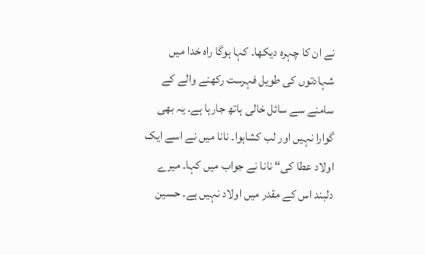نے ان کا چہرہ دیکھا۔ کہا ہوگا راہ خدا میں شہادتوں کی طویل فہرست رکھنے والے کے سامنے سے سائل خالی ہاتھ جارہا ہے۔ یہ بھی گوارا نہیں اور لب کشاہوا۔ نانا میں نے اسے ایک اولاد عطا کی“ نانا نے جواب میں کہا۔ میرے دلبند اس کے مقدر میں اولاد نہیں ہے۔ حسین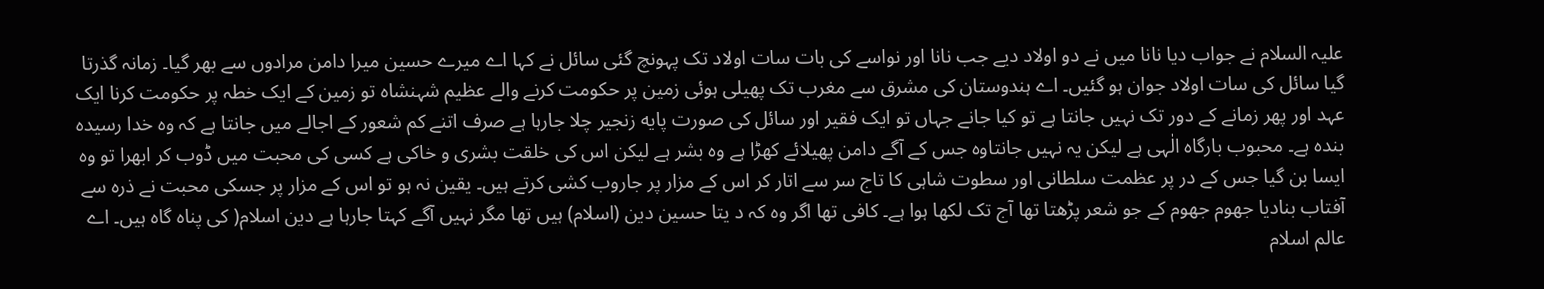علیہ السلام نے جواب دیا نانا میں نے دو اولاد دیے جب نانا اور نواسے کی بات سات اولاد تک پہونچ گئی سائل نے کہا اے میرے حسین میرا دامن مرادوں سے بھر گیا۔ زمانہ گذرتا گیا سائل کی سات اولاد جوان ہو گئیں۔ اے ہندوستان کی مشرق سے مغرب تک پھیلی ہوئی زمین پر حکومت کرنے والے عظیم شہنشاہ تو زمین کے ایک خطہ پر حکومت کرنا ایک عہد اور پھر زمانے کے دور تک نہیں جانتا ہے تو کیا جانے جہاں تو ایک فقیر اور سائل کی صورت پایه زنجیر چلا جارہا ہے صرف اتنے کم شعور کے اجالے میں جانتا ہے کہ وہ خدا رسیدہ بندہ ہے۔ محبوب بارگاہ الٰہی ہے لیکن یہ نہیں جانتاوہ جس کے آگے دامن پھیلائے کھڑا ہے وہ بشر ہے لیکن اس کی خلقت بشری و خاکی ہے کسی کی محبت میں ڈوب کر ابھرا تو وہ ایسا بن گیا جس کے در پر عظمت سلطانی اور سطوت شاہی کا تاج سر سے اتار کر اس کے مزار پر جاروب کشی کرتے ہیں۔ یقین نہ ہو تو اس کے مزار پر جسکی محبت نے ذرہ سے آفتاب بنادیا جھوم جھوم کے جو شعر پڑھتا تھا آج تک لکھا ہوا ہے۔ کافی تھا اگر وہ کہ د یتا حسین دین (اسلام) ہیں تھا مگر نہیں آگے کہتا جارہا ہے دین اسلام( کی پناہ گاہ ہیں۔ اے عالم اسلام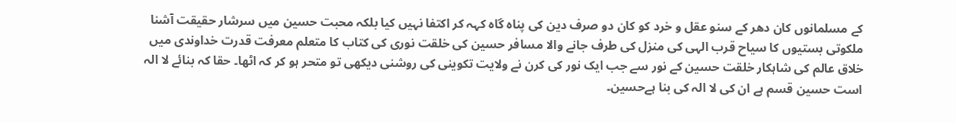کے مسلمانوں کان دھر کے سنو عقل و خرد کو کان دو صرف دین کی پناہ گاہ کہہ کر اکتفا نہیں کیا بلکہ محبت حسین میں سرشار حقیقت آشنا ملکوتی بستیوں کا سیاح قرب الہی کی منزل کی طرف جانے والا مسافر حسین کی خلقت نوری کی کتاب کا متعلم معرفت قدرت خداوندی میں خلاق عالم کی شاہکار خلقت حسین کے نور سے جب ایک نور کی کرن نے ولایت تکوینی کی روشنی دیکھی تو متحر ہو کر کہ اٹھا۔ حقا کہ بنائے لا الہ است حسین قسم ہے ان کی لا الہ کی بنا ہےحسین۔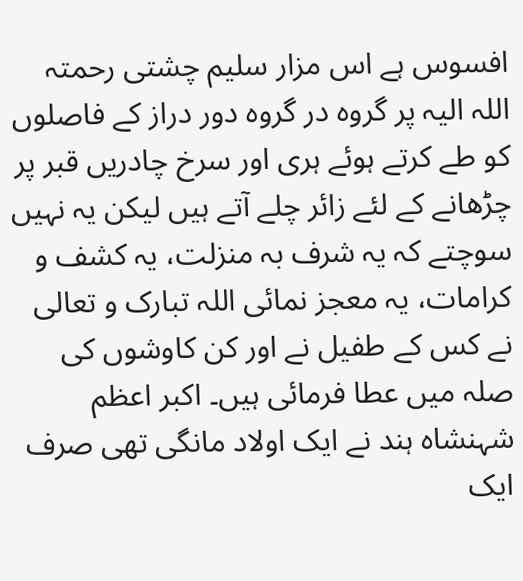افسوس ہے اس مزار سلیم چشتی رحمتہ اللہ الیہ پر گروہ در گروہ دور دراز کے فاصلوں کو طے کرتے ہوئے ہری اور سرخ چادریں قبر پر چڑھانے کے لئے زائر چلے آتے ہیں لیکن یہ نہیں سوچتے کہ یہ شرف بہ منزلت، یہ کشف و کرامات، یہ معجز نمائی اللہ تبارک و تعالی نے کس کے طفیل نے اور کن کاوشوں کی صلہ میں عطا فرمائی ہیں۔ اکبر اعظم شہنشاہ ہند نے ایک اولاد مانگی تھی صرف ایک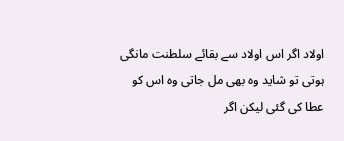اولاد اگر اس اولاد سے بقائے سلطنت مانگی ہوتی تو شاید وہ بھی مل جاتی وہ اس کو عطا کی گئی لیکن اگر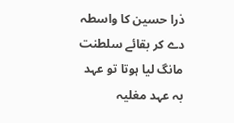ذرا حسین کا واسطہ دے کر بقائے سلطنت مانگ لیا ہوتا تو عہد بہ عہد مغلیہ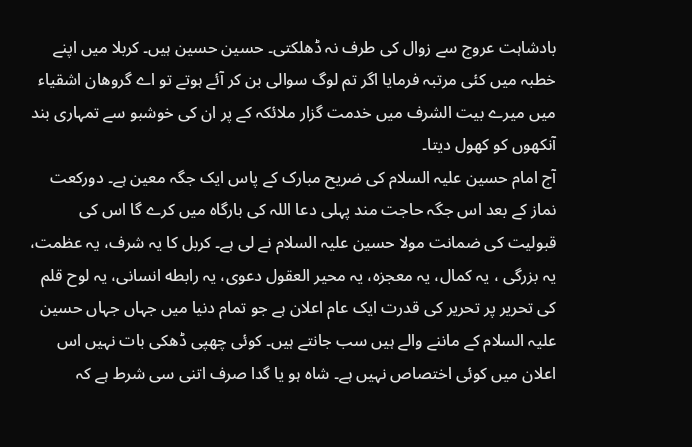بادشاہت عروج سے زوال کی طرف نہ ڈھلکتی۔ حسین حسین ہیں۔ کربلا میں اپنے خطبہ میں کئی مرتبہ فرمایا اگر تم لوگ سوالی بن کر آئے ہوتے تو اے گروهان اشقیاء میں میرے بیت الشرف میں خدمت گزار ملائکہ کے پر ان کی خوشبو سے تمہاری بند آنکھوں کو کھول دیتا۔
آج امام حسین علیہ السلام کی ضریح مبارک کے پاس ایک جگہ معین ہے۔ دورکعت نماز کے بعد اس جگہ حاجت مند پہلی دعا اللہ کی بارگاہ میں کرے گا اس کی قبولیت کی ضمانت مولا حسین علیہ السلام نے لی ہے۔ کربل کا یہ شرف، یہ عظمت، یہ بزرگی ، یہ کمال، یہ معجزه، یہ محیر العقول دعوی، یہ رابطه انسانی، یہ لوح قلم کی تحریر پر تحریر کی قدرت ایک عام اعلان ہے جو تمام دنیا میں جہاں جہاں حسین علیہ السلام کے ماننے والے ہیں سب جانتے ہیں۔ کوئی چھپی ڈھکی بات نہیں اس اعلان میں کوئی اختصاص نہیں ہے۔ شاہ ہو یا گدا صرف اتنی سی شرط ہے کہ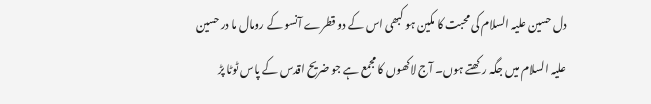دل حسین علیہ السلام کی محبت کا مکین ہو کبھی اس کے دو قطرے آنسو کے رومال ما در حسین علیہ السلام میں جگہ رکھتے ہوں۔ آج لاکھوں کا مجمع ہے جو ضریح اقدس کے پاس ٹوٹا پڑ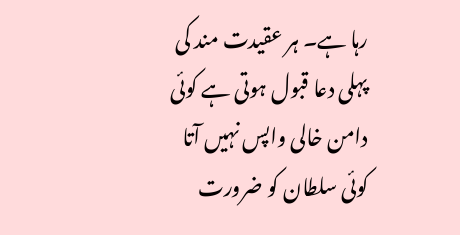رہا ہے۔ ہر عقیدت مند کی پہلی دعا قبول ہوتی ہے کوئی دامن خالی واپس نہیں آتا کوئی سلطان کو ضرورت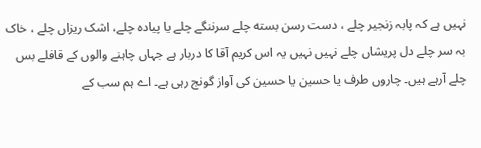نہیں ہے کہ پابہ زنجیر چلے ، دست رسن بسته چلے سرننگے چلے یا پیادہ چلے، اشک ریزاں چلے ، خاک بہ سر چلے دل پریشاں چلے نہیں نہیں یہ اس کریم آقا کا دربار ہے جہاں چاہنے والوں کے قافلے بس چلے آرہے ہیں۔ چاروں طرف یا حسین یا حسین کی آواز گونج رہی ہے۔ اے ہم سب کے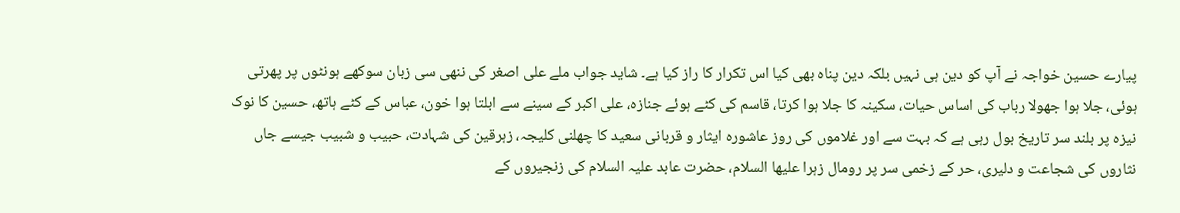پیارے حسین خواجہ نے آپ کو دین ہی نہیں بلکہ دین پناہ بھی کیا اس تکرار کا راز کیا ہے۔ شاید جواب ملے علی اصغر کی ننھی سی زبان سوکھے ہونٹوں پر پھرتی ہوئی، جلا ہوا جھولا رباب کی اساس حیات، سکینہ کا جلا ہوا کرتا، قاسم کی کٹے ہوئے جنازہ، علی اکبر کے سینے سے ابلتا ہوا خون، عباس کے کٹے ہاتھ، حسین کا نوک نیزہ پر بلند سر تاریخ بول رہی ہے کہ بہت سے اور غلاموں کی روز عاشورہ ایثار و قربانی سعید کا چھلنی کلیجہ، زہرقین کی شہادت، حبیب و شبیب جیسے جاں نثاروں کی شجاعت و دلیری، حر کے زخمی سر پر رومال زہرا علیھا السلام، حضرت عابد علیہ السلام کی زنجیروں کے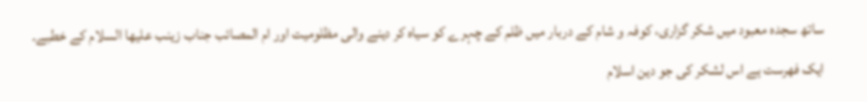ساتھ سجدہ معبود میں شکر گزاری، کوفہ و شام کے دربار میں ظلم کے چہرے کو سیاہ کر دینے والی مظلومیت اور ام المصائب جناب زینب علیھا السلام کے خطبے۔ ایک فهرست ہے اس لشکر کی جو دین اسلام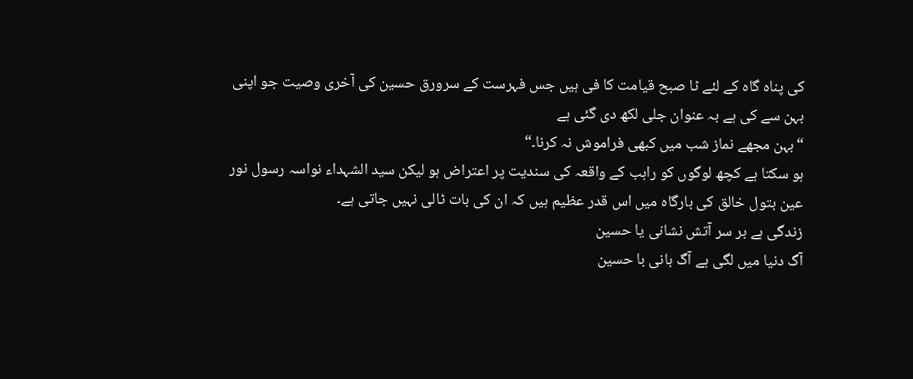کی پناہ گاہ کے لئے ٹا صبح قیامت کا فی ہیں جس فہرست کے سرورق حسین کی آخری وصیت جو اپنی بہن سے کی ہے بہ عنوان جلی لکھ دی گئی ہے
“بہن مجھے نماز شب میں کبھی فراموش نہ کرنا۔“
ہو سکتا ہے کچھ لوگوں کو راہب کے واقعہ کی سندیت پر اعتراض ہو لیکن سید الشہداء نواسہ رسول نور عین بتول خالق کی بارگاہ میں اس قدر عظیم ہیں کہ ان کی بات ٹالی نہیں جاتی ہے۔
زندگی ہے بر سر آتش نشانی یا حسین
آگ دنیا میں لگی ہے آگ بانی با حسین